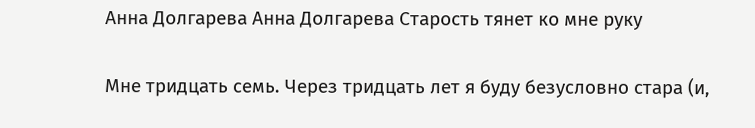Анна Долгарева Анна Долгарева Старость тянет ко мне руку

Мне тридцать семь. Через тридцать лет я буду безусловно стара (и,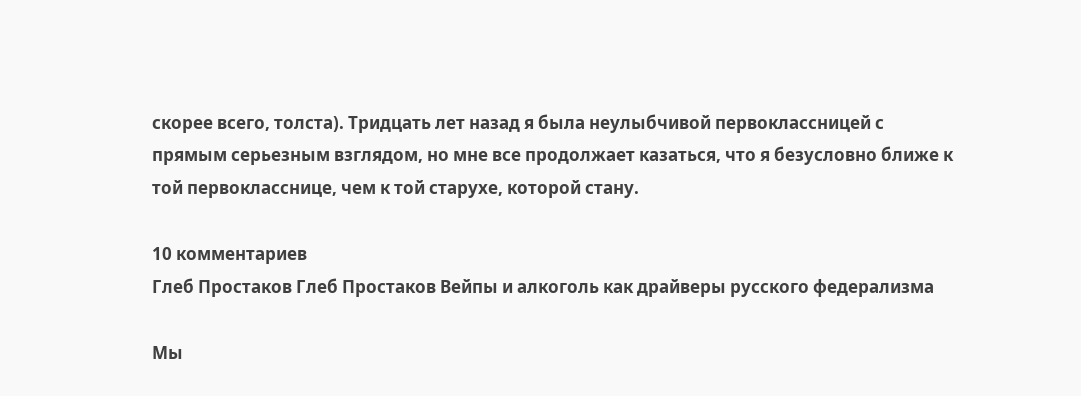скорее всего, толста). Тридцать лет назад я была неулыбчивой первоклассницей с прямым серьезным взглядом, но мне все продолжает казаться, что я безусловно ближе к той первокласснице, чем к той старухе, которой стану.

10 комментариев
Глеб Простаков Глеб Простаков Вейпы и алкоголь как драйверы русского федерализма

Мы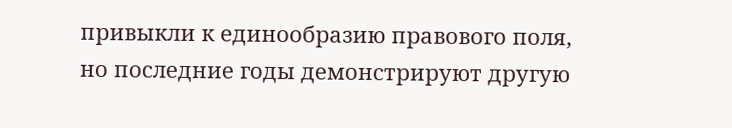привыкли к единообразию правового поля, но последние годы демонстрируют другую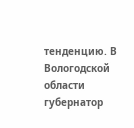тенденцию. В Вологодской области губернатор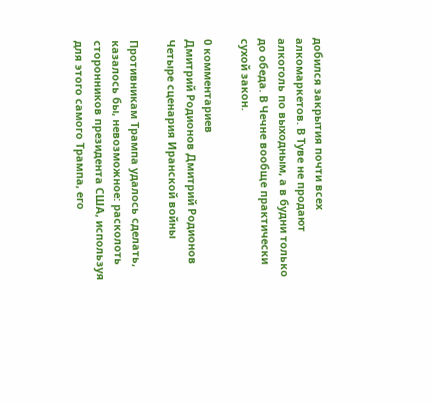добился закрытия почти всех алкомаркетов. В Туве не продают алкоголь по выходным, а в будни только до обеда. В Чечне вообще практически сухой закон.

0 комментариев
Дмитрий Родионов Дмитрий Родионов Четыре сценария Иранской войны

Противникам Трампа удалось сделать, казалось бы, невозможное: расколоть сторонников президента США, используя для этого самого Трампа, его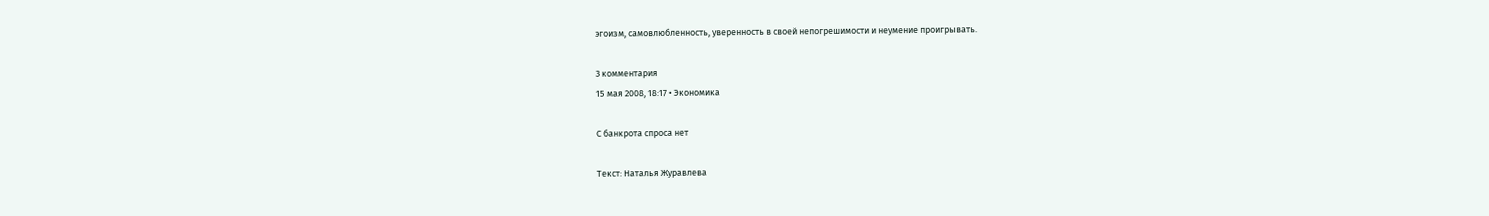эгоизм, самовлюбленность, уверенность в своей непогрешимости и неумение проигрывать.

3 комментария
15 мая 2008, 18:17 • Экономика

С банкрота спроса нет

Tекст: Наталья Журавлева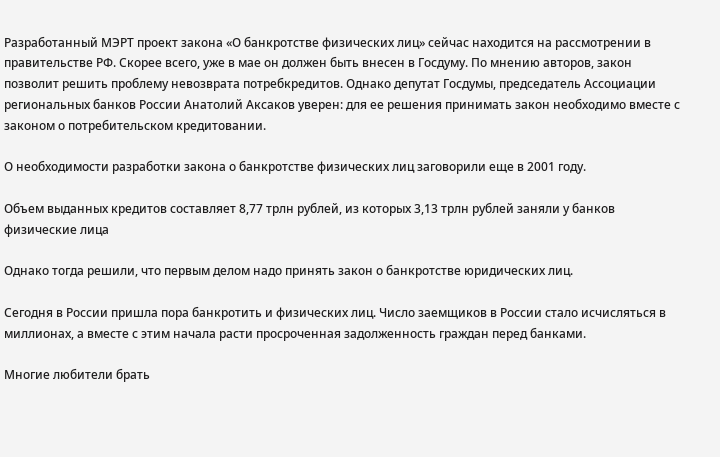Разработанный МЭРТ проект закона «О банкротстве физических лиц» сейчас находится на рассмотрении в правительстве РФ. Скорее всего, уже в мае он должен быть внесен в Госдуму. По мнению авторов, закон позволит решить проблему невозврата потребкредитов. Однако депутат Госдумы, председатель Ассоциации региональных банков России Анатолий Аксаков уверен: для ее решения принимать закон необходимо вместе с законом о потребительском кредитовании.

О необходимости разработки закона о банкротстве физических лиц заговорили еще в 2001 году.

Объем выданных кредитов составляет 8,77 трлн рублей, из которых 3,13 трлн рублей заняли у банков физические лица

Однако тогда решили, что первым делом надо принять закон о банкротстве юридических лиц.

Сегодня в России пришла пора банкротить и физических лиц. Число заемщиков в России стало исчисляться в миллионах, а вместе с этим начала расти просроченная задолженность граждан перед банками.

Многие любители брать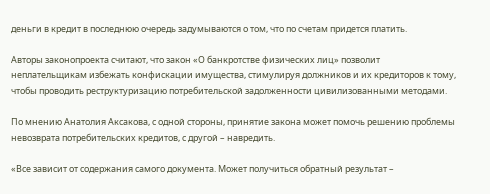деньги в кредит в последнюю очередь задумываются о том, что по счетам придется платить.

Авторы законопроекта считают, что закон «О банкротстве физических лиц» позволит неплательщикам избежать конфискации имущества, стимулируя должников и их кредиторов к тому, чтобы проводить реструктуризацию потребительской задолженности цивилизованными методами.

По мнению Анатолия Аксакова, с одной стороны, принятие закона может помочь решению проблемы невозврата потребительских кредитов, с другой – навредить.

«Все зависит от содержания самого документа. Может получиться обратный результат –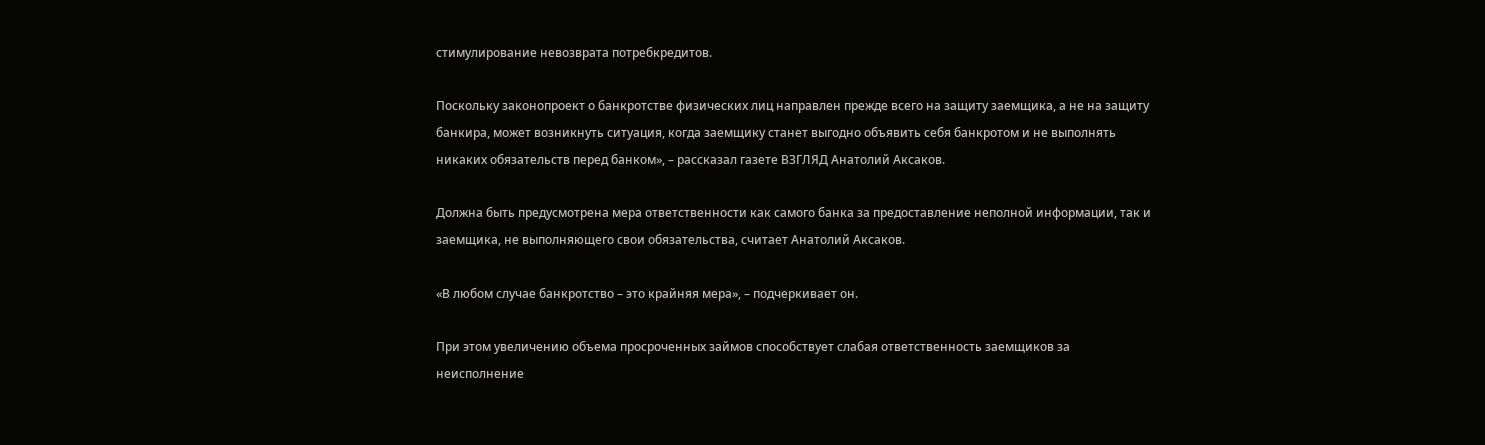стимулирование невозврата потребкредитов.

Поскольку законопроект о банкротстве физических лиц направлен прежде всего на защиту заемщика, а не на защиту банкира, может возникнуть ситуация, когда заемщику станет выгодно объявить себя банкротом и не выполнять никаких обязательств перед банком», – рассказал газете ВЗГЛЯД Анатолий Аксаков.

Должна быть предусмотрена мера ответственности как самого банка за предоставление неполной информации, так и заемщика, не выполняющего свои обязательства, считает Анатолий Аксаков.

«В любом случае банкротство – это крайняя мера», – подчеркивает он.

При этом увеличению объема просроченных займов способствует слабая ответственность заемщиков за неисполнение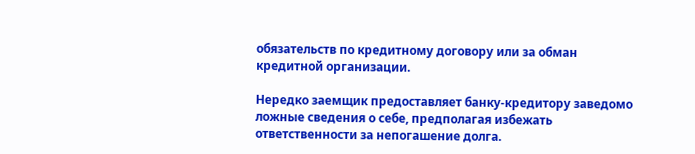обязательств по кредитному договору или за обман кредитной организации.

Нередко заемщик предоставляет банку-кредитору заведомо ложные сведения о себе, предполагая избежать ответственности за непогашение долга.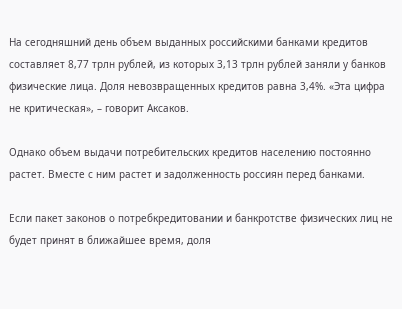На сегодняшний день объем выданных российскими банками кредитов составляет 8,77 трлн рублей, из которых 3,13 трлн рублей заняли у банков физические лица. Доля невозвращенных кредитов равна 3,4%. «Эта цифра не критическая», – говорит Аксаков.

Однако объем выдачи потребительских кредитов населению постоянно растет. Вместе с ним растет и задолженность россиян перед банками.

Если пакет законов о потребкредитовании и банкротстве физических лиц не будет принят в ближайшее время, доля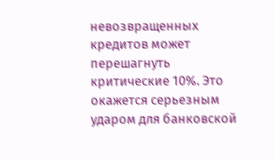невозвращенных кредитов может перешагнуть критические 10%. Это окажется серьезным ударом для банковской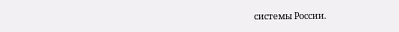системы России.